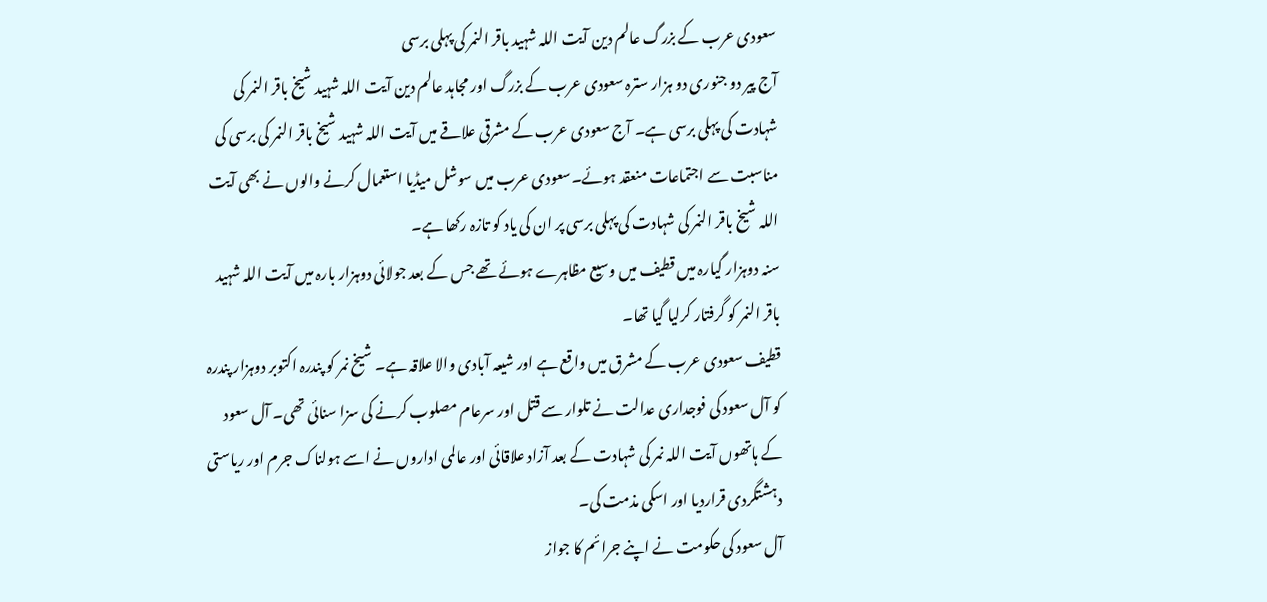سعودی عرب کے بزرگ عالم دین آیت اللہ شہید باقر النمر کی پہلی برسی
آج پیر دو جنوری دو ہزار سترہ سعودی عرب کے بزرگ اور مجاہد عالم دین آیت اللہ شہید شیخ باقر النمر کی شہادت کی پہلی برسی ہے۔ آج سعودی عرب کے مشرقی علاقے میں آیت اللہ شہید شیخ باقر النمر کی برسی کی مناسبت سے اجتماعات منعقد ہوئے۔سعودی عرب میں سوشل میڈیا استعمال کرنے والوں نے بھی آیت اللہ شیخ باقر النمر کی شہادت کی پہلی برسی پر ان کی یاد کو تازہ رکھا ہے۔
سنہ دوہزار گیارہ میں قطیف میں وسیع مظاہرے ہوئے تھے جس کے بعد جولائی دوہزار بارہ میں آیت اللہ شہید باقر النمر کو گرفتار کرلیا گیا تھا۔
قطیف سعودی عرب کے مشرق میں واقع ہے اور شیعہ آبادی والا علاقہ ہے۔ شیخ نمر کو پندرہ اکتوبر دوہزار پندرہ کو آل سعود کی فوجداری عدالت نے تلوار سے قتل اور سرعام مصلوب کرنے کی سزا سنائی تھی۔ آل سعود کے ہاتھوں آیت اللہ نمر کی شہادت کے بعد آزاد علاقائی اور عالمی اداروں نے اسے ہولناک جرم اور ریاستی دہشتگردی قراردیا اور اسکی مذمت کی۔
آل سعود کی حکومت نے اپنے جرائم کا جواز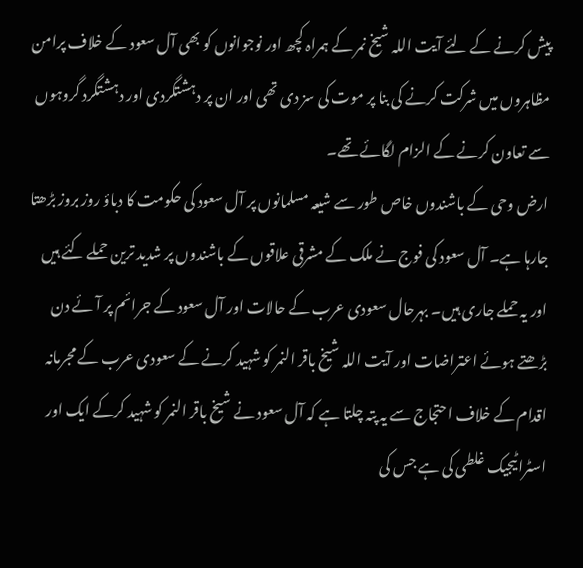پیش کرنے کے لئے آیت اللہ شیخ نمر کے ہمراہ کچھ اور نوجوانوں کو بھی آل سعود کے خلاف پرامن مظاہروں میں شرکت کرنے کی بنا پر موت کی سز دی تھی اور ان پر دہشتگردی اور دہشتگرد گروہوں سے تعاون کرنے کے الزام لگائے تھے۔
ارض وحی کے باشندوں خاص طور سے شیعہ مسلمانوں پر آل سعود کی حکومت کا دباؤ روز بروز بڑھتا جارہا ہے۔ آل سعود کی فوج نے ملک کے مشرقی علاقوں کے باشندوں پر شدید ترین حملے کئے ہیں اور یہ حملے جاری ہیں۔ بہرحال سعودی عرب کے حالات اور آل سعود کے جرائم پر آئے دن بڑھتے ہوئے اعتراضات اور آیت اللہ شیخ باقر النمر کو شہید کرنے کے سعودی عرب کے مجرمانہ اقدام کے خلاف احتجاج سے یہ پتہ چلتا ہے کہ آل سعود نے شیخ باقر النمر کو شہید کرکے ایک اور اسٹراٹیجیک غلطی کی ہے جس کی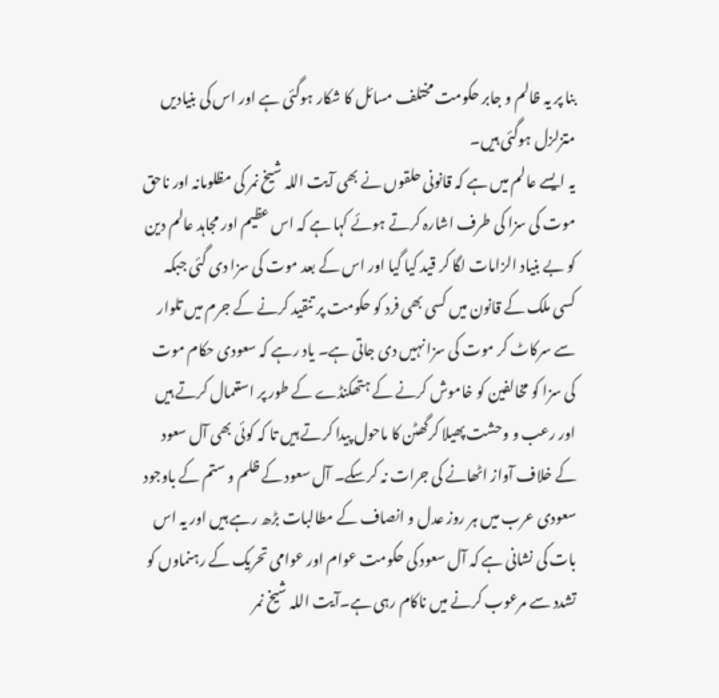بنا پر یہ ظالم و جابر حکومت مختلف مسائل کا شکار ہوگئی ہے اور اس کی بنیادیں متزلزل ہوگئی ہیں۔
یہ ایسے عالم میں ہے کہ قانونی حلقوں نے بھی آیت اللہ شیخ نمر کی مظلومانہ اور ناحق موت کی سزا کی طرف اشارہ کرتے ہوئے کہا ہے کہ اس عظیم اور مجاہد عالم دین کو بے بنیاد الزامات لگا کر قید کیا گیا اور اس کے بعد موت کی سزا دی گئی جبکہ کسی ملک کے قانون میں کسی بھی فرد کو حکومت پر تنقید کرنے کے جرم میں تلوار سے سرکاٹ کر موت کی سزا نہیں دی جاتی ہے۔ یاد رہے کہ سعودی حکام موت کی سزا کو مخالفین کو خاموش کرنے کے ہتھکنڈے کے طور پر استعمال کرتے ہیں اور رعب و وحشت پھیلا کرگھٹن کا ماحول پیدا کرتے ہیں تا کہ کوئی بھی آل سعود کے خلاف آواز اٹھانے کی جرات نہ کرسکے۔ آل سعود کے ظلم و ستم کے باوجود سعودی عرب میں ہر روز عدل و انصاف کے مطالبات بڑھ رہے ہیں اور یہ اس بات کی نشانی ہے کہ آل سعود کی حکومت عوام اور عوامی تحریک کے رہنماوں کو تشدد سے مرعوب کرنے میں ناکام رہی ہے۔آیت اللہ شیخ نمر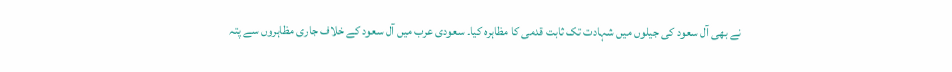نے بھی آل سعود کی جیلوں میں شہادت تک ثابت قدمی کا مظاہرہ کیا۔ سعودی عرب میں آل سعود کے خلاف جاری مظاہروں سے پتہ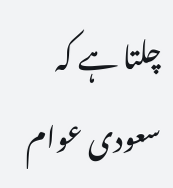چلتا ہے کہ سعودی عوام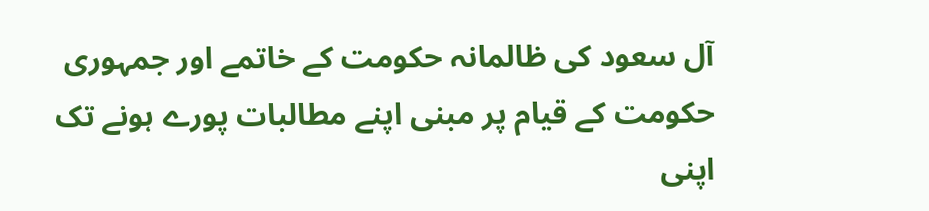آل سعود کی ظالمانہ حکومت کے خاتمے اور جمہوری حکومت کے قیام پر مبنی اپنے مطالبات پورے ہونے تک اپنی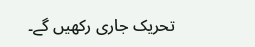تحریک جاری رکھیں گے۔